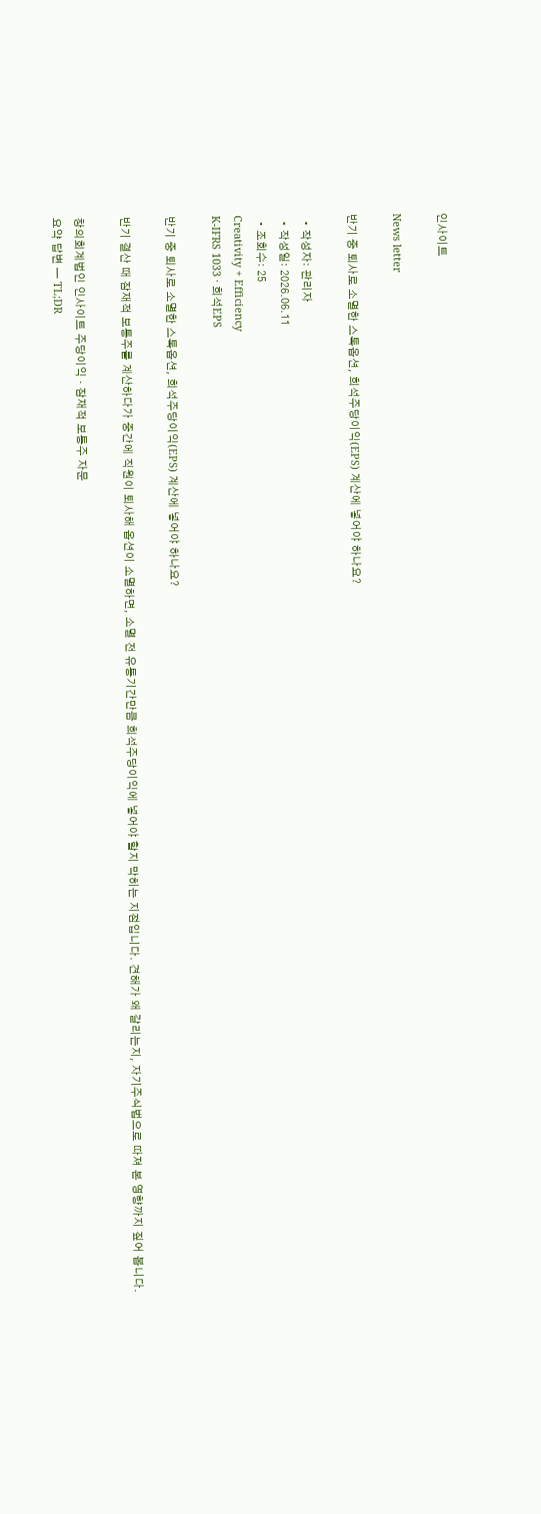인사이트

News letter

반기 중 퇴사로 소멸한 스톡옵션, 희석주당이익(EPS) 계산에 넣어야 하나요?

  • 작성자: 관리자
  • 작성일: 2026.06.11
  • 조회수: 25
Creativity + Efficiency
K-IFRS 1033 · 희석EPS

반기 중 퇴사로 소멸한 스톡옵션, 희석주당이익(EPS) 계산에 넣어야 하나요?

반기 결산 때 잠재적 보통주를 계산하다가 중간에 직원이 퇴사해 옵션이 소멸하면, 소멸 전 유통기간만큼 희석주당이익에 넣어야 할지 막히는 지점입니다. 견해가 왜 갈리는지, 자기주식법으로 따져 본 영향까지 짚어 봅니다.

창의회계법인 인사이트 주당이익 · 잠재적 보통주 자문
요약 답변 — TL;DR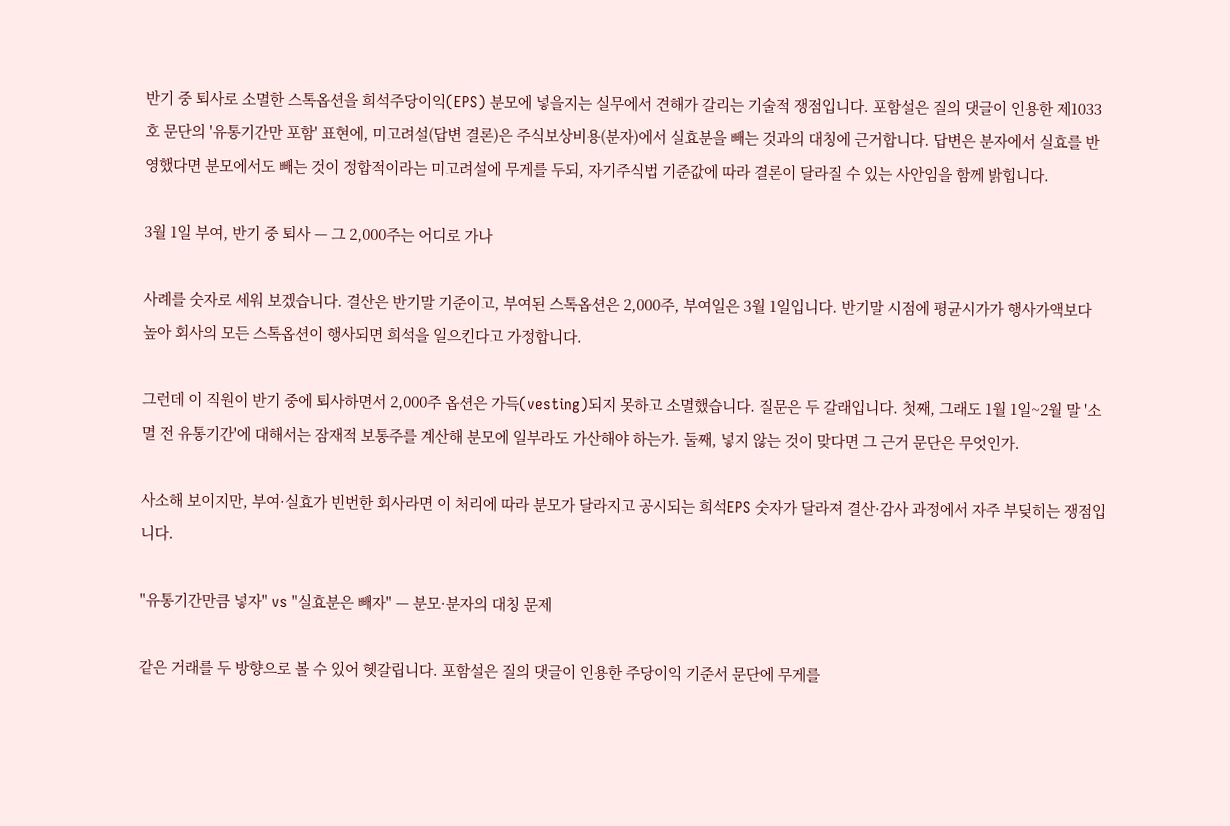반기 중 퇴사로 소멸한 스톡옵션을 희석주당이익(EPS) 분모에 넣을지는 실무에서 견해가 갈리는 기술적 쟁점입니다. 포함설은 질의 댓글이 인용한 제1033호 문단의 '유통기간만 포함' 표현에, 미고려설(답변 결론)은 주식보상비용(분자)에서 실효분을 빼는 것과의 대칭에 근거합니다. 답변은 분자에서 실효를 반영했다면 분모에서도 빼는 것이 정합적이라는 미고려설에 무게를 두되, 자기주식법 기준값에 따라 결론이 달라질 수 있는 사안임을 함께 밝힙니다.

3월 1일 부여, 반기 중 퇴사 — 그 2,000주는 어디로 가나

사례를 숫자로 세워 보겠습니다. 결산은 반기말 기준이고, 부여된 스톡옵션은 2,000주, 부여일은 3월 1일입니다. 반기말 시점에 평균시가가 행사가액보다 높아 회사의 모든 스톡옵션이 행사되면 희석을 일으킨다고 가정합니다.

그런데 이 직원이 반기 중에 퇴사하면서 2,000주 옵션은 가득(vesting)되지 못하고 소멸했습니다. 질문은 두 갈래입니다. 첫째, 그래도 1월 1일~2월 말 '소멸 전 유통기간'에 대해서는 잠재적 보통주를 계산해 분모에 일부라도 가산해야 하는가. 둘째, 넣지 않는 것이 맞다면 그 근거 문단은 무엇인가.

사소해 보이지만, 부여·실효가 빈번한 회사라면 이 처리에 따라 분모가 달라지고 공시되는 희석EPS 숫자가 달라져 결산·감사 과정에서 자주 부딪히는 쟁점입니다.

"유통기간만큼 넣자" vs "실효분은 빼자" — 분모·분자의 대칭 문제

같은 거래를 두 방향으로 볼 수 있어 헷갈립니다. 포함설은 질의 댓글이 인용한 주당이익 기준서 문단에 무게를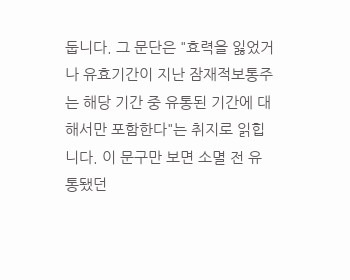둡니다. 그 문단은 "효력을 잃었거나 유효기간이 지난 잠재적보통주는 해당 기간 중 유통된 기간에 대해서만 포함한다"는 취지로 읽힙니다. 이 문구만 보면 소멸 전 유통됐던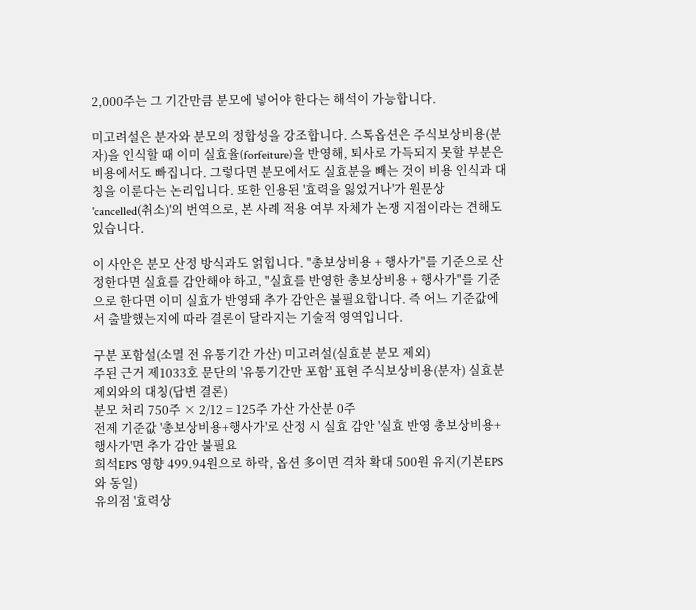2,000주는 그 기간만큼 분모에 넣어야 한다는 해석이 가능합니다.

미고려설은 분자와 분모의 정합성을 강조합니다. 스톡옵션은 주식보상비용(분자)을 인식할 때 이미 실효율(forfeiture)을 반영해, 퇴사로 가득되지 못할 부분은 비용에서도 빠집니다. 그렇다면 분모에서도 실효분을 빼는 것이 비용 인식과 대칭을 이룬다는 논리입니다. 또한 인용된 '효력을 잃었거나'가 원문상 'cancelled(취소)'의 번역으로, 본 사례 적용 여부 자체가 논쟁 지점이라는 견해도 있습니다.

이 사안은 분모 산정 방식과도 얽힙니다. "총보상비용 + 행사가"를 기준으로 산정한다면 실효를 감안해야 하고, "실효를 반영한 총보상비용 + 행사가"를 기준으로 한다면 이미 실효가 반영돼 추가 감안은 불필요합니다. 즉 어느 기준값에서 출발했는지에 따라 결론이 달라지는 기술적 영역입니다.

구분 포함설(소멸 전 유통기간 가산) 미고려설(실효분 분모 제외)
주된 근거 제1033호 문단의 '유통기간만 포함' 표현 주식보상비용(분자) 실효분 제외와의 대칭(답변 결론)
분모 처리 750주 × 2/12 = 125주 가산 가산분 0주
전제 기준값 '총보상비용+행사가'로 산정 시 실효 감안 '실효 반영 총보상비용+행사가'면 추가 감안 불필요
희석EPS 영향 499.94원으로 하락, 옵션 多이면 격차 확대 500원 유지(기본EPS와 동일)
유의점 '효력상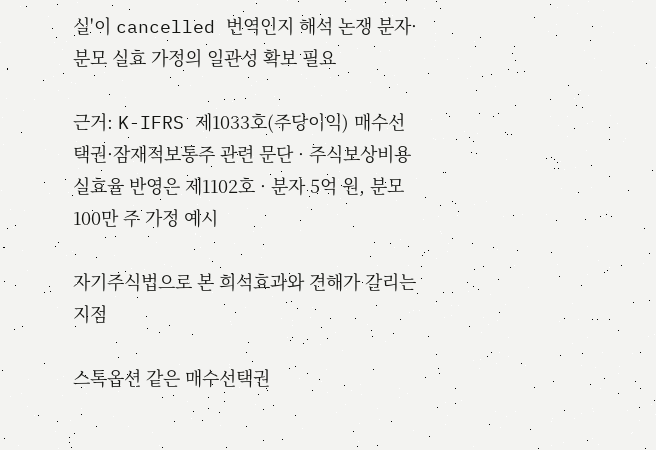실'이 cancelled 번역인지 해석 논쟁 분자·분모 실효 가정의 일관성 확보 필요

근거: K-IFRS 제1033호(주당이익) 매수선택권·잠재적보통주 관련 문단 · 주식보상비용 실효율 반영은 제1102호 · 분자 5억 원, 분모 100만 주 가정 예시

자기주식법으로 본 희석효과와 견해가 갈리는 지점

스톡옵션 같은 매수선택권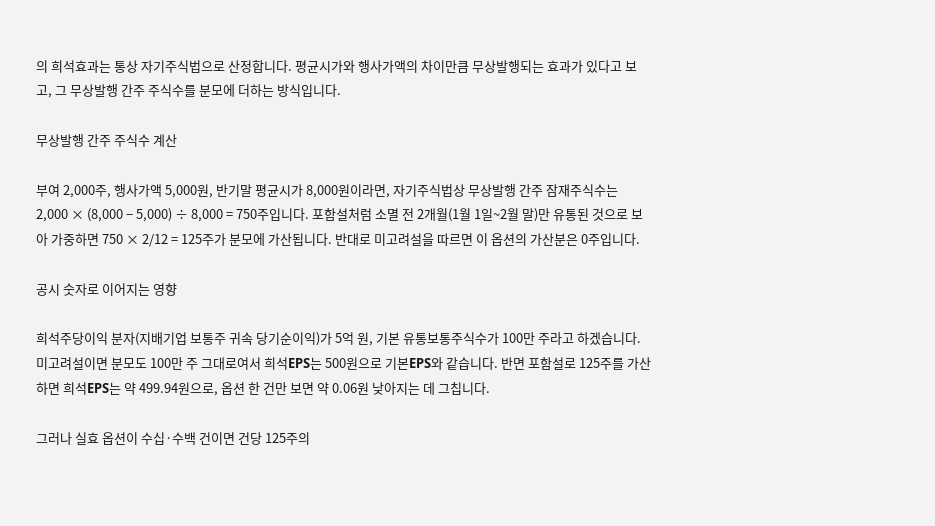의 희석효과는 통상 자기주식법으로 산정합니다. 평균시가와 행사가액의 차이만큼 무상발행되는 효과가 있다고 보고, 그 무상발행 간주 주식수를 분모에 더하는 방식입니다.

무상발행 간주 주식수 계산

부여 2,000주, 행사가액 5,000원, 반기말 평균시가 8,000원이라면, 자기주식법상 무상발행 간주 잠재주식수는 2,000 × (8,000 − 5,000) ÷ 8,000 = 750주입니다. 포함설처럼 소멸 전 2개월(1월 1일~2월 말)만 유통된 것으로 보아 가중하면 750 × 2/12 = 125주가 분모에 가산됩니다. 반대로 미고려설을 따르면 이 옵션의 가산분은 0주입니다.

공시 숫자로 이어지는 영향

희석주당이익 분자(지배기업 보통주 귀속 당기순이익)가 5억 원, 기본 유통보통주식수가 100만 주라고 하겠습니다. 미고려설이면 분모도 100만 주 그대로여서 희석EPS는 500원으로 기본EPS와 같습니다. 반면 포함설로 125주를 가산하면 희석EPS는 약 499.94원으로, 옵션 한 건만 보면 약 0.06원 낮아지는 데 그칩니다.

그러나 실효 옵션이 수십·수백 건이면 건당 125주의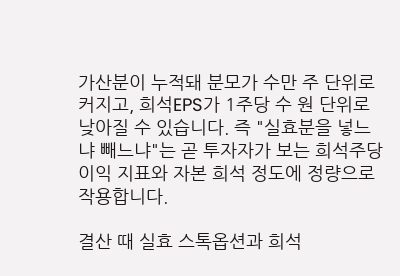가산분이 누적돼 분모가 수만 주 단위로 커지고, 희석EPS가 1주당 수 원 단위로 낮아질 수 있습니다. 즉 "실효분을 넣느냐 빼느냐"는 곧 투자자가 보는 희석주당이익 지표와 자본 희석 정도에 정량으로 작용합니다.

결산 때 실효 스톡옵션과 희석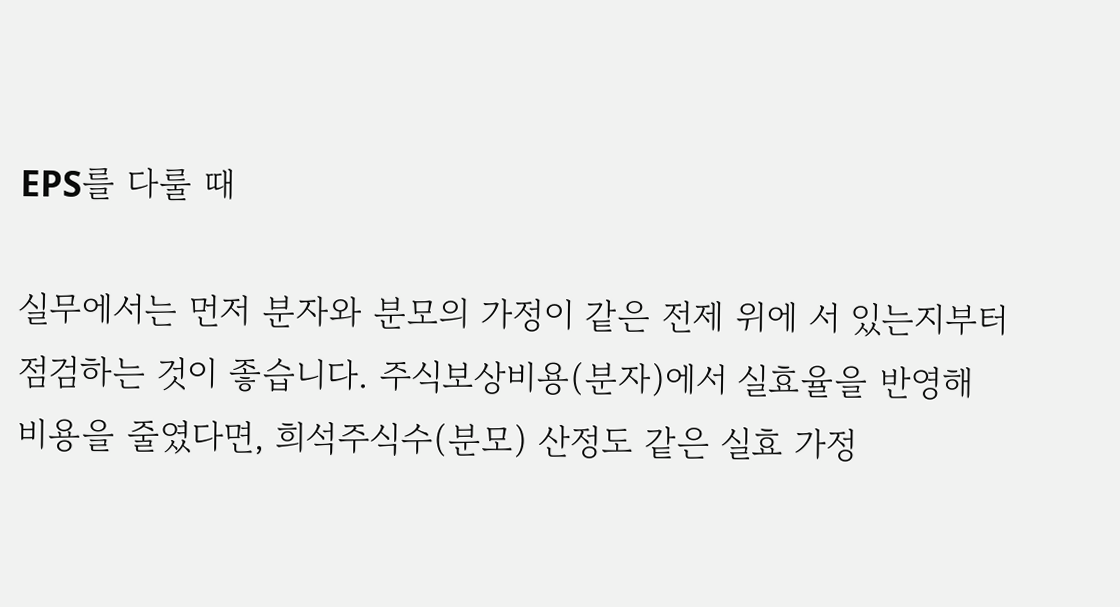EPS를 다룰 때

실무에서는 먼저 분자와 분모의 가정이 같은 전제 위에 서 있는지부터 점검하는 것이 좋습니다. 주식보상비용(분자)에서 실효율을 반영해 비용을 줄였다면, 희석주식수(분모) 산정도 같은 실효 가정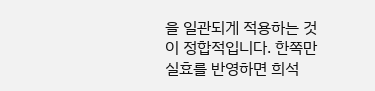을 일관되게 적용하는 것이 정합적입니다. 한쪽만 실효를 반영하면 희석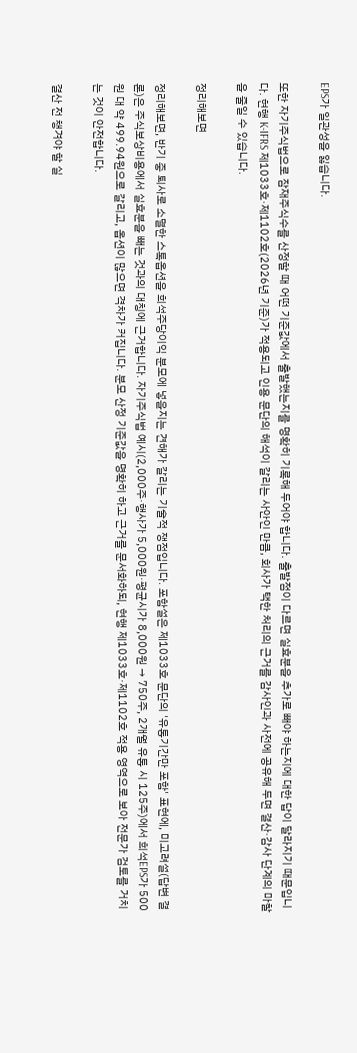EPS가 일관성을 잃습니다.

또한 자기주식법으로 잠재주식수를 산정할 때 어떤 기준값에서 출발했는지를 명확히 기록해 두어야 합니다. 출발점이 다르면 실효분을 추가로 빼야 하는지에 대한 답이 달라지기 때문입니다. 현행 K-IFRS 제1033호·제1102호(2026년 기준)가 적용되고 인용 문단의 해석이 갈리는 사안인 만큼, 회사가 택한 처리의 근거를 감사인과 사전에 공유해 두면 결산·감사 단계의 마찰을 줄일 수 있습니다.

정리해보면

정리해보면, 반기 중 퇴사로 소멸한 스톡옵션을 희석주당이익 분모에 넣을지는 견해가 갈리는 기술적 쟁점입니다. 포함설은 제1033호 문단의 '유통기간만 포함' 표현에, 미고려설(답변 결론)은 주식보상비용에서 실효분을 빼는 것과의 대칭에 근거합니다. 자기주식법 예시(2,000주·행사가 5,000원·평균시가 8,000원 → 750주, 2개월 유통 시 125주)에서 희석EPS가 500원 대 약 499.94원으로 갈리고, 옵션이 많으면 격차가 커집니다. 분모 산정 기준값을 명확히 하고 근거를 문서화하되, 현행 제1033호·제1102호 적용 영역으로 보아 전문가 검토를 거치는 것이 안전합니다.

결산 전 챙겨야 할 실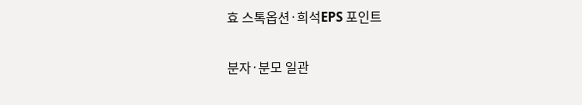효 스톡옵션·희석EPS 포인트

분자·분모 일관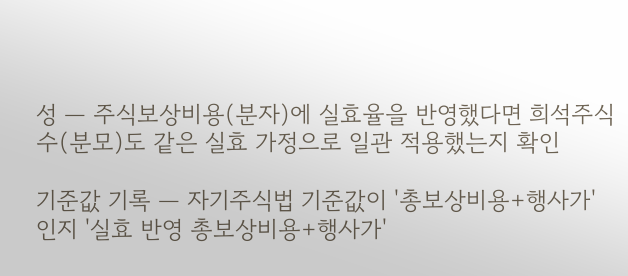성 — 주식보상비용(분자)에 실효율을 반영했다면 희석주식수(분모)도 같은 실효 가정으로 일관 적용했는지 확인

기준값 기록 — 자기주식법 기준값이 '총보상비용+행사가'인지 '실효 반영 총보상비용+행사가'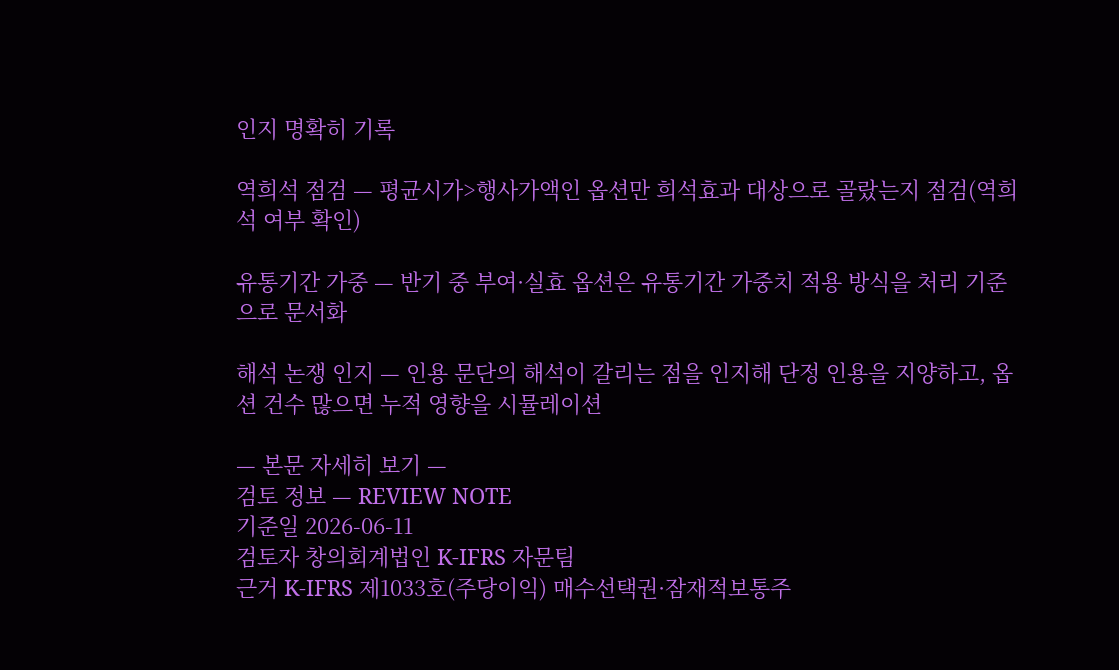인지 명확히 기록

역희석 점검 — 평균시가>행사가액인 옵션만 희석효과 대상으로 골랐는지 점검(역희석 여부 확인)

유통기간 가중 — 반기 중 부여·실효 옵션은 유통기간 가중치 적용 방식을 처리 기준으로 문서화

해석 논쟁 인지 — 인용 문단의 해석이 갈리는 점을 인지해 단정 인용을 지양하고, 옵션 건수 많으면 누적 영향을 시뮬레이션

— 본문 자세히 보기 —
검토 정보 — REVIEW NOTE
기준일 2026-06-11
검토자 창의회계법인 K-IFRS 자문팀
근거 K-IFRS 제1033호(주당이익) 매수선택권·잠재적보통주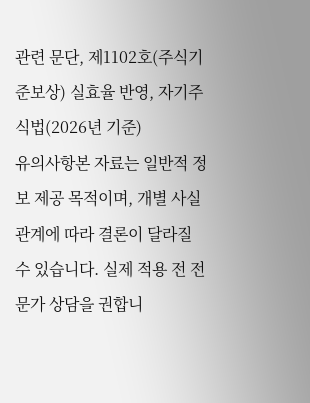관련 문단, 제1102호(주식기준보상) 실효율 반영, 자기주식법(2026년 기준)
유의사항본 자료는 일반적 정보 제공 목적이며, 개별 사실관계에 따라 결론이 달라질 수 있습니다. 실제 적용 전 전문가 상담을 권합니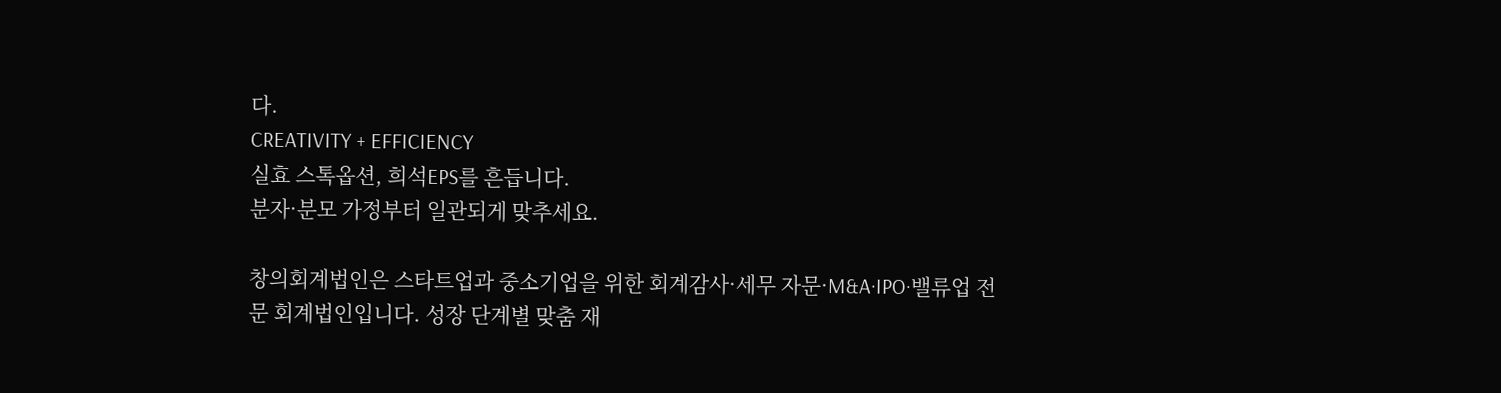다.
CREATIVITY + EFFICIENCY
실효 스톡옵션, 희석EPS를 흔듭니다.
분자·분모 가정부터 일관되게 맞추세요.

창의회계법인은 스타트업과 중소기업을 위한 회계감사·세무 자문·M&A·IPO·밸류업 전문 회계법인입니다. 성장 단계별 맞춤 재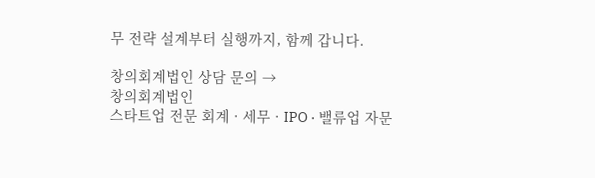무 전략 설계부터 실행까지, 함께 갑니다.

창의회계법인 상담 문의 →
창의회계법인
스타트업 전문 회계 · 세무 · IPO · 밸류업 자문